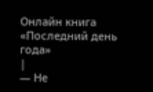Онлайн книга «Последний день года»
|
— Не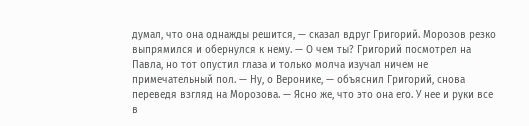думал, что она однажды решится, — сказал вдруг Григорий. Морозов резко выпрямился и обернулся к нему. — О чем ты? Григорий посмотрел на Павла, но тот опустил глаза и только молча изучал ничем не примечательный пол. — Ну, о Веронике, — объяснил Григорий, снова переведя взгляд на Морозова. — Ясно же, что это она его. У нее и руки все в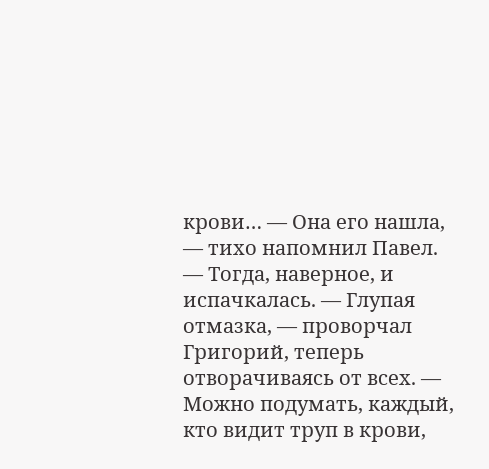крови… — Она его нашла, — тихо напомнил Павел. — Тогда, наверное, и испачкалась. — Глупая отмазка, — проворчал Григорий, теперь отворачиваясь от всех. — Можно подумать, каждый, кто видит труп в крови,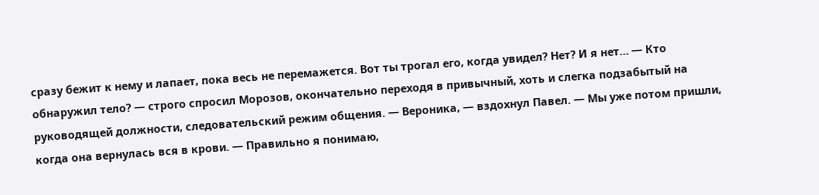сразу бежит к нему и лапает, пока весь не перемажется. Вот ты трогал его, когда увидел? Нет? И я нет… — Кто обнаружил тело? — строго спросил Морозов, окончательно переходя в привычный, хоть и слегка подзабытый на руководящей должности, следовательский режим общения. — Вероника, — вздохнул Павел. — Мы уже потом пришли, когда она вернулась вся в крови. — Правильно я понимаю,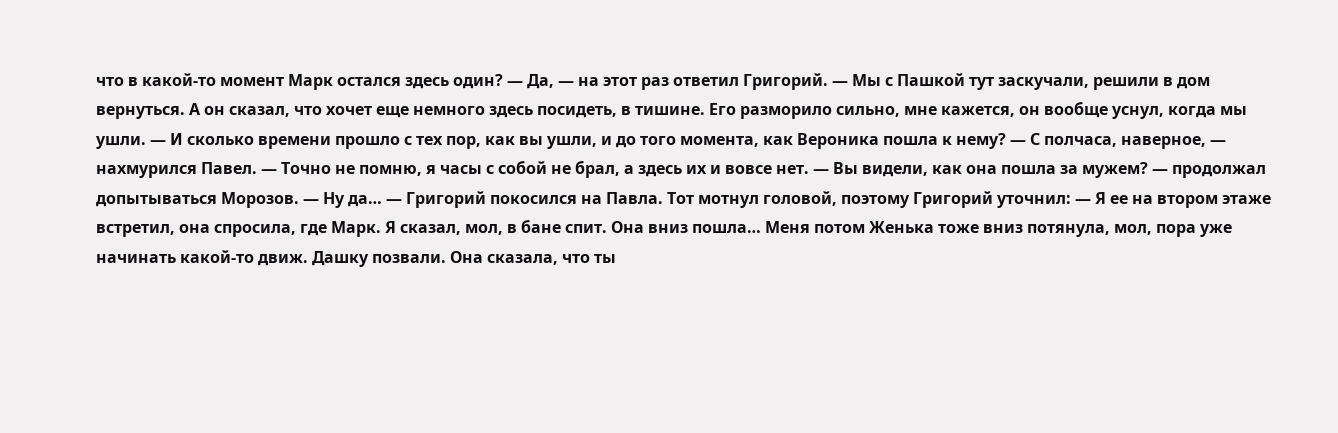что в какой-то момент Марк остался здесь один? — Да, — на этот раз ответил Григорий. — Мы с Пашкой тут заскучали, решили в дом вернуться. А он сказал, что хочет еще немного здесь посидеть, в тишине. Его разморило сильно, мне кажется, он вообще уснул, когда мы ушли. — И сколько времени прошло с тех пор, как вы ушли, и до того момента, как Вероника пошла к нему? — С полчаса, наверное, — нахмурился Павел. — Точно не помню, я часы с собой не брал, а здесь их и вовсе нет. — Вы видели, как она пошла за мужем? — продолжал допытываться Морозов. — Ну да… — Григорий покосился на Павла. Тот мотнул головой, поэтому Григорий уточнил: — Я ее на втором этаже встретил, она спросила, где Марк. Я сказал, мол, в бане спит. Она вниз пошла… Меня потом Женька тоже вниз потянула, мол, пора уже начинать какой-то движ. Дашку позвали. Она сказала, что ты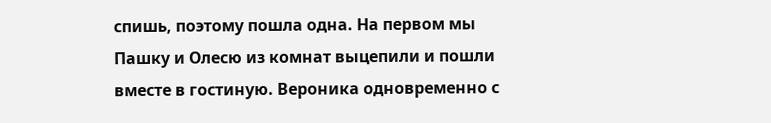спишь, поэтому пошла одна. На первом мы Пашку и Олесю из комнат выцепили и пошли вместе в гостиную. Вероника одновременно с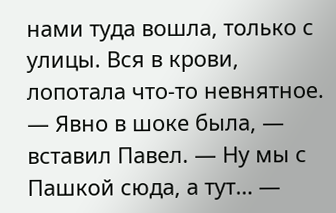нами туда вошла, только с улицы. Вся в крови, лопотала что-то невнятное. — Явно в шоке была, — вставил Павел. — Ну мы с Пашкой сюда, а тут… —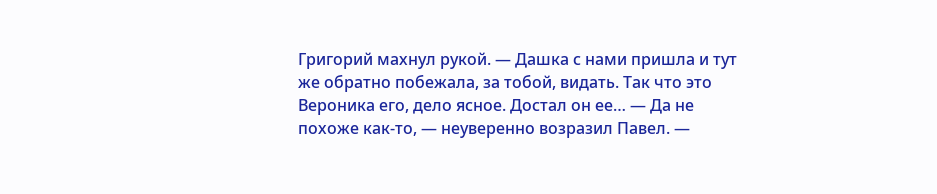Григорий махнул рукой. — Дашка с нами пришла и тут же обратно побежала, за тобой, видать. Так что это Вероника его, дело ясное. Достал он ее… — Да не похоже как-то, — неуверенно возразил Павел. —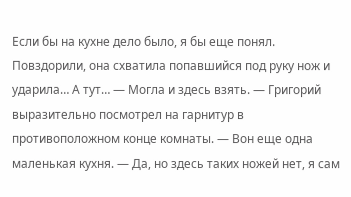Если бы на кухне дело было, я бы еще понял. Повздорили, она схватила попавшийся под руку нож и ударила… А тут… — Могла и здесь взять. — Григорий выразительно посмотрел на гарнитур в противоположном конце комнаты. — Вон еще одна маленькая кухня. — Да, но здесь таких ножей нет, я сам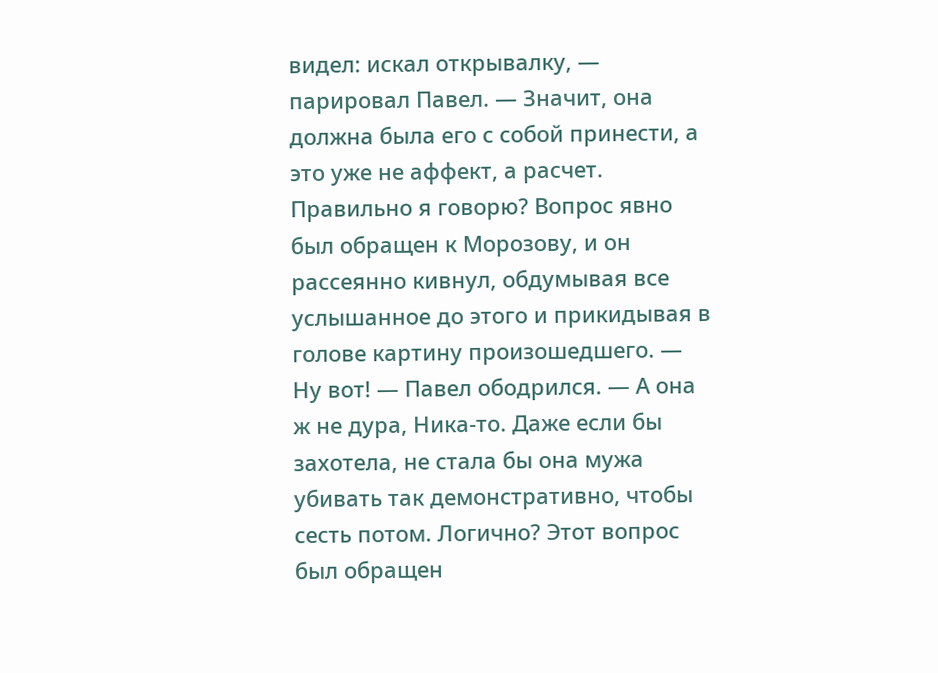видел: искал открывалку, — парировал Павел. — Значит, она должна была его с собой принести, а это уже не аффект, а расчет. Правильно я говорю? Вопрос явно был обращен к Морозову, и он рассеянно кивнул, обдумывая все услышанное до этого и прикидывая в голове картину произошедшего. — Ну вот! — Павел ободрился. — А она ж не дура, Ника-то. Даже если бы захотела, не стала бы она мужа убивать так демонстративно, чтобы сесть потом. Логично? Этот вопрос был обращен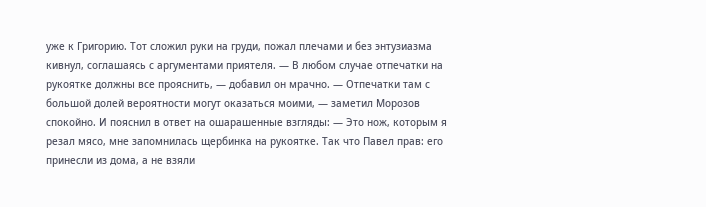уже к Григорию. Тот сложил руки на груди, пожал плечами и без энтузиазма кивнул, соглашаясь с аргументами приятеля. — В любом случае отпечатки на рукоятке должны все прояснить, — добавил он мрачно. — Отпечатки там с большой долей вероятности могут оказаться моими, — заметил Морозов спокойно. И пояснил в ответ на ошарашенные взгляды: — Это нож, которым я резал мясо, мне запомнилась щербинка на рукоятке. Так что Павел прав: его принесли из дома, а не взяли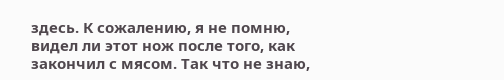здесь. К сожалению, я не помню, видел ли этот нож после того, как закончил с мясом. Так что не знаю,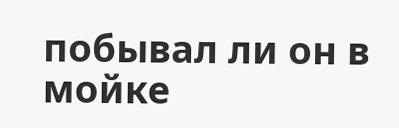побывал ли он в мойке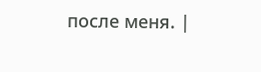после меня. |